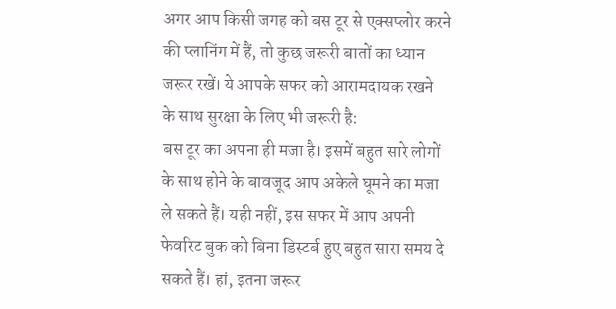अगर आप किसी जगह को बस टूर से एक्सप्लोर करने की प्लानिंग में हैं, तो कुछ जरूरी बातों का ध्यान जरूर रखें। ये आपके सफर को आरामदायक रखने के साथ सुरक्षा के लिए भी जरूरी है:
बस टूर का अपना ही मजा है। इसमें बहुत सारे लोगों के साथ होने के बावजूद आप अकेले घूमने का मजा ले सकते हैं। यही नहीं, इस सफर में आप अपनी फेवरिट बुक को बिना डिस्टर्ब हुए बहुत सारा समय दे सकते हैं। हां, इतना जरूर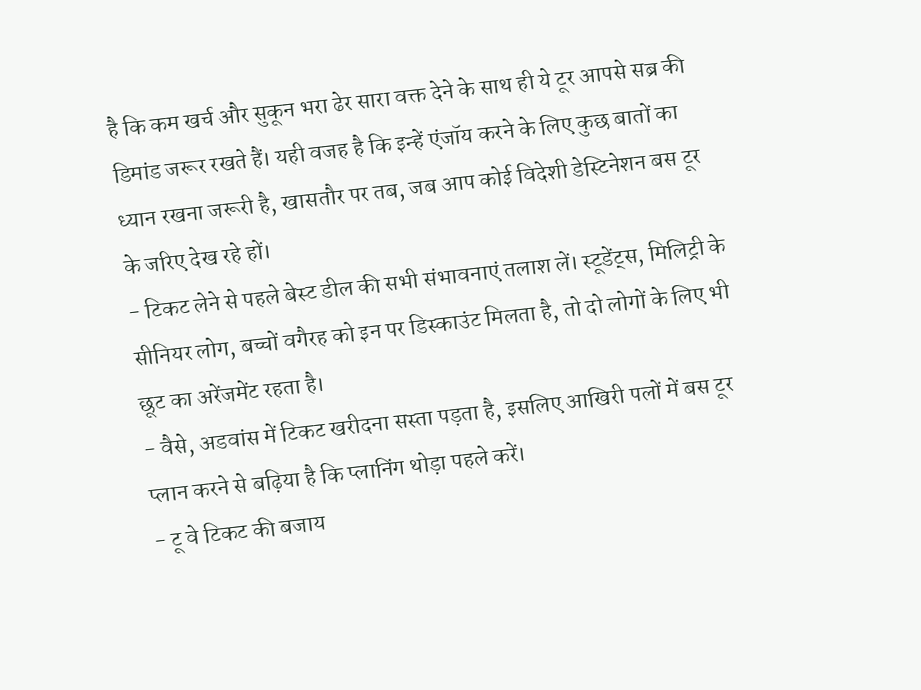है कि कम खर्च और सुकून भरा ढेर सारा वक्त देने के साथ ही ये टूर आपसे सब्र की डिमांड जरूर रखते हैं। यही वजह है कि इन्हें एंजॉय करने के लिए कुछ बातों का ध्यान रखना जरूरी है, खासतौर पर तब, जब आप कोई विदेशी डेस्टिनेशन बस टूर के जरिए देख रहे हों।
- टिकट लेने से पहले बेस्ट डील की सभी संभावनाएं तलाश लें। स्टूडेंट्स, मिलिट्री के सीनियर लोग, बच्चों वगैरह को इन पर डिस्काउंट मिलता है, तो दो लोगों के लिए भी छूट का अरेंजमेंट रहता है।
- वैसे, अडवांस में टिकट खरीदना सस्ता पड़ता है, इसलिए आखिरी पलों में बस टूर प्लान करने से बढ़िया है कि प्लानिंग थोड़ा पहले करें।
- टू वे टिकट की बजाय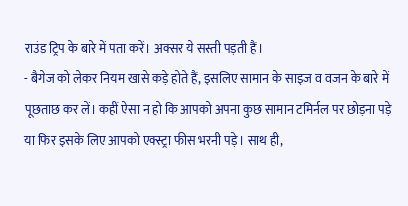राउंड ट्रिप के बारे में पता करें। अक्सर ये सस्ती पड़ती हैं।
- बैगेज को लेकर नियम खासे कड़े होते हैं, इसलिए सामान के साइज व वजन के बारे में पूछताछ कर लें। कहीं ऐसा न हो कि आपको अपना कुछ सामान टमिर्नल पर छोड़ना पड़े या फिर इसके लिए आपको एक्स्ट्रा फीस भरनी पड़े। साथ ही,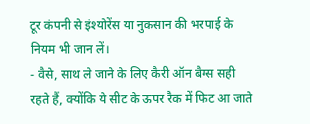टूर कंपनी से इंश्योरेंस या नुकसान की भरपाई के नियम भी जान लें।
- वैसे, साथ ले जाने के लिए कैरी ऑन बैग्स सही रहते हैं, क्योंकि ये सीट के ऊपर रैक में फिट आ जाते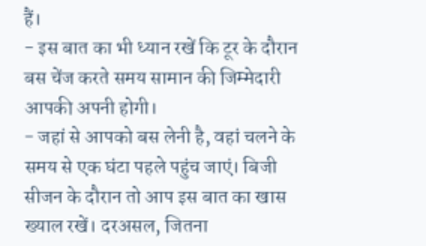हैं।
- इस बात का भी ध्यान रखें कि टूर के दौरान बस चेंज करते समय सामान की जिम्मेदारी आपकी अपनी होगी।
- जहां से आपको बस लेनी है, वहां चलने के समय से एक घंटा पहले पहुंच जाएं। बिजी सीजन के दौरान तो आप इस बात का खास ख्याल रखें। दरअसल, जितना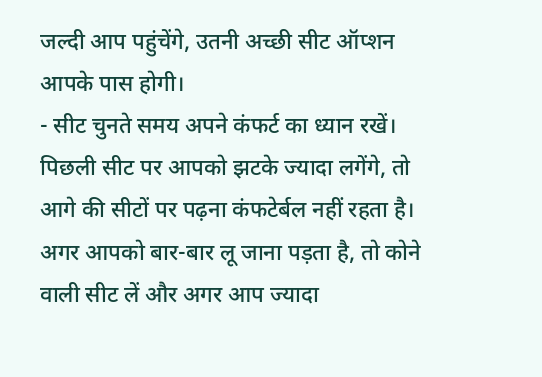जल्दी आप पहुंचेंगे, उतनी अच्छी सीट ऑप्शन आपके पास होगी।
- सीट चुनते समय अपने कंफर्ट का ध्यान रखें। पिछली सीट पर आपको झटके ज्यादा लगेंगे, तो आगे की सीटों पर पढ़ना कंफटेर्बल नहीं रहता है। अगर आपको बार-बार लू जाना पड़ता है, तो कोने वाली सीट लें और अगर आप ज्यादा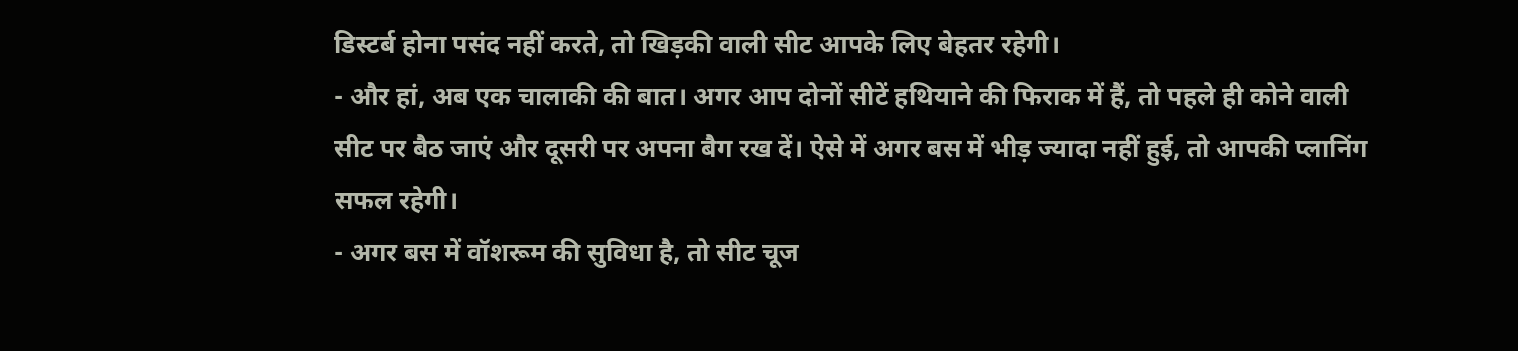डिस्टर्ब होना पसंद नहीं करते, तो खिड़की वाली सीट आपके लिए बेहतर रहेगी।
- और हां, अब एक चालाकी की बात। अगर आप दोनों सीटें हथियाने की फिराक में हैं, तो पहले ही कोने वाली सीट पर बैठ जाएं और दूसरी पर अपना बैग रख दें। ऐसे में अगर बस में भीड़ ज्यादा नहीं हुई, तो आपकी प्लानिंग सफल रहेगी।
- अगर बस में वॉशरूम की सुविधा है, तो सीट चूज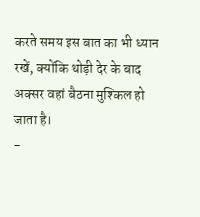करते समय इस बात का भी ध्यान रखें, क्योंकि थोड़ी देर के बाद अक्सर वहां बैठना मुश्किल हो जाता है।
-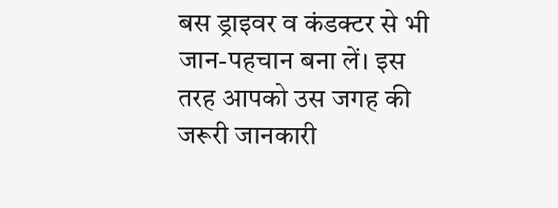बस ड्राइवर व कंडक्टर से भी जान-पहचान बना लें। इस तरह आपको उस जगह की जरूरी जानकारी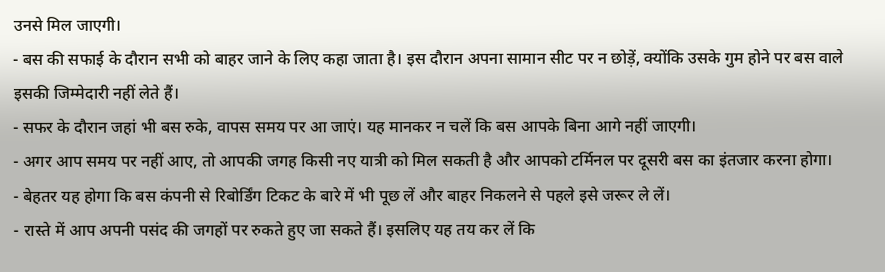उनसे मिल जाएगी।
- बस की सफाई के दौरान सभी को बाहर जाने के लिए कहा जाता है। इस दौरान अपना सामान सीट पर न छोड़ें, क्योंकि उसके गुम होने पर बस वाले इसकी जिम्मेदारी नहीं लेते हैं।
- सफर के दौरान जहां भी बस रुके, वापस समय पर आ जाएं। यह मानकर न चलें कि बस आपके बिना आगे नहीं जाएगी।
- अगर आप समय पर नहीं आए, तो आपकी जगह किसी नए यात्री को मिल सकती है और आपको टर्मिनल पर दूसरी बस का इंतजार करना होगा।
- बेहतर यह होगा कि बस कंपनी से रिबोर्डिंग टिकट के बारे में भी पूछ लें और बाहर निकलने से पहले इसे जरूर ले लें।
- रास्ते में आप अपनी पसंद की जगहों पर रुकते हुए जा सकते हैं। इसलिए यह तय कर लें कि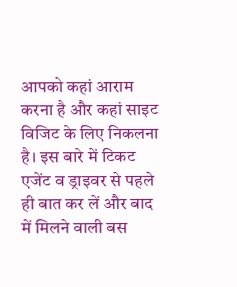आपको कहां आराम करना है और कहां साइट विजिट के लिए निकलना है। इस बारे में टिकट एजेंट व ड्राइवर से पहले ही बात कर लें और बाद में मिलने वाली बस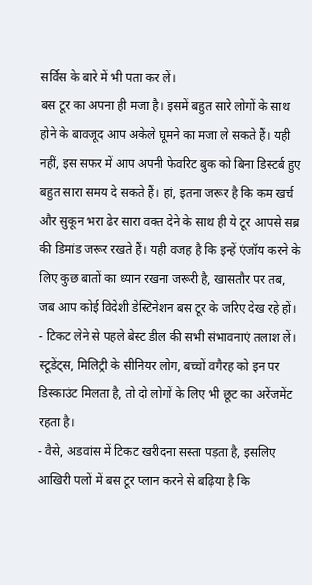सर्विस के बारे में भी पता कर लें।
बस टूर का अपना ही मजा है। इसमें बहुत सारे लोगों के साथ होने के बावजूद आप अकेले घूमने का मजा ले सकते हैं। यही नहीं, इस सफर में आप अपनी फेवरिट बुक को बिना डिस्टर्ब हुए बहुत सारा समय दे सकते हैं। हां, इतना जरूर है कि कम खर्च और सुकून भरा ढेर सारा वक्त देने के साथ ही ये टूर आपसे सब्र की डिमांड जरूर रखते हैं। यही वजह है कि इन्हें एंजॉय करने के लिए कुछ बातों का ध्यान रखना जरूरी है, खासतौर पर तब, जब आप कोई विदेशी डेस्टिनेशन बस टूर के जरिए देख रहे हों।
- टिकट लेने से पहले बेस्ट डील की सभी संभावनाएं तलाश लें। स्टूडेंट्स, मिलिट्री के सीनियर लोग, बच्चों वगैरह को इन पर डिस्काउंट मिलता है, तो दो लोगों के लिए भी छूट का अरेंजमेंट रहता है।
- वैसे, अडवांस में टिकट खरीदना सस्ता पड़ता है, इसलिए आखिरी पलों में बस टूर प्लान करने से बढ़िया है कि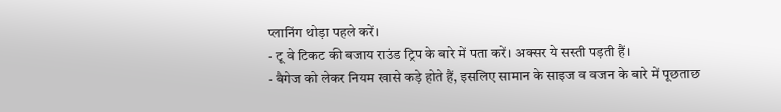प्लानिंग थोड़ा पहले करें।
- टू वे टिकट की बजाय राउंड ट्रिप के बारे में पता करें। अक्सर ये सस्ती पड़ती हैं।
- बैगेज को लेकर नियम खासे कड़े होते हैं, इसलिए सामान के साइज व वजन के बारे में पूछताछ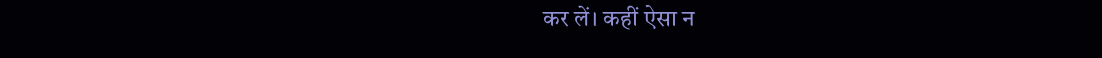कर लें। कहीं ऐसा न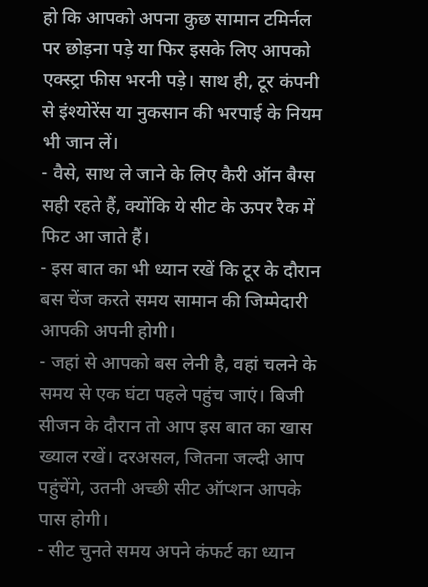हो कि आपको अपना कुछ सामान टमिर्नल पर छोड़ना पड़े या फिर इसके लिए आपको एक्स्ट्रा फीस भरनी पड़े। साथ ही, टूर कंपनी से इंश्योरेंस या नुकसान की भरपाई के नियम भी जान लें।
- वैसे, साथ ले जाने के लिए कैरी ऑन बैग्स सही रहते हैं, क्योंकि ये सीट के ऊपर रैक में फिट आ जाते हैं।
- इस बात का भी ध्यान रखें कि टूर के दौरान बस चेंज करते समय सामान की जिम्मेदारी आपकी अपनी होगी।
- जहां से आपको बस लेनी है, वहां चलने के समय से एक घंटा पहले पहुंच जाएं। बिजी सीजन के दौरान तो आप इस बात का खास ख्याल रखें। दरअसल, जितना जल्दी आप पहुंचेंगे, उतनी अच्छी सीट ऑप्शन आपके पास होगी।
- सीट चुनते समय अपने कंफर्ट का ध्यान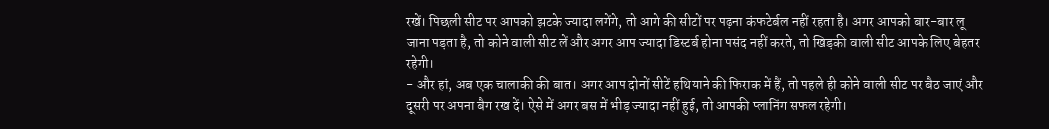रखें। पिछली सीट पर आपको झटके ज्यादा लगेंगे, तो आगे की सीटों पर पढ़ना कंफटेर्बल नहीं रहता है। अगर आपको बार-बार लू जाना पड़ता है, तो कोने वाली सीट लें और अगर आप ज्यादा डिस्टर्ब होना पसंद नहीं करते, तो खिड़की वाली सीट आपके लिए बेहतर रहेगी।
- और हां, अब एक चालाकी की बात। अगर आप दोनों सीटें हथियाने की फिराक में हैं, तो पहले ही कोने वाली सीट पर बैठ जाएं और दूसरी पर अपना बैग रख दें। ऐसे में अगर बस में भीड़ ज्यादा नहीं हुई, तो आपकी प्लानिंग सफल रहेगी।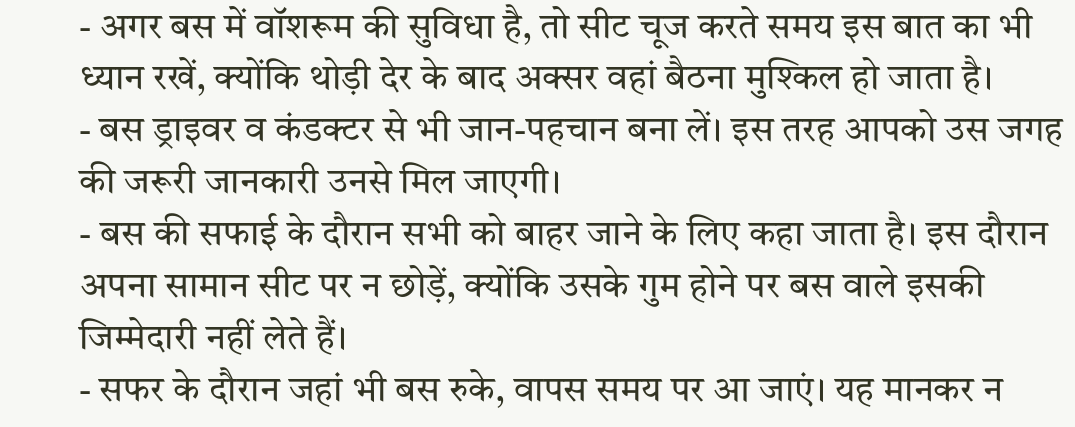- अगर बस में वॉशरूम की सुविधा है, तो सीट चूज करते समय इस बात का भी ध्यान रखें, क्योंकि थोड़ी देर के बाद अक्सर वहां बैठना मुश्किल हो जाता है।
- बस ड्राइवर व कंडक्टर से भी जान-पहचान बना लें। इस तरह आपको उस जगह की जरूरी जानकारी उनसे मिल जाएगी।
- बस की सफाई के दौरान सभी को बाहर जाने के लिए कहा जाता है। इस दौरान अपना सामान सीट पर न छोड़ें, क्योंकि उसके गुम होने पर बस वाले इसकी जिम्मेदारी नहीं लेते हैं।
- सफर के दौरान जहां भी बस रुके, वापस समय पर आ जाएं। यह मानकर न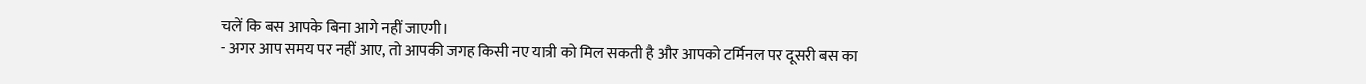चलें कि बस आपके बिना आगे नहीं जाएगी।
- अगर आप समय पर नहीं आए, तो आपकी जगह किसी नए यात्री को मिल सकती है और आपको टर्मिनल पर दूसरी बस का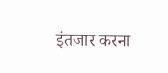इंतजार करना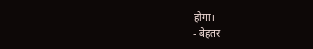होगा।
- बेहतर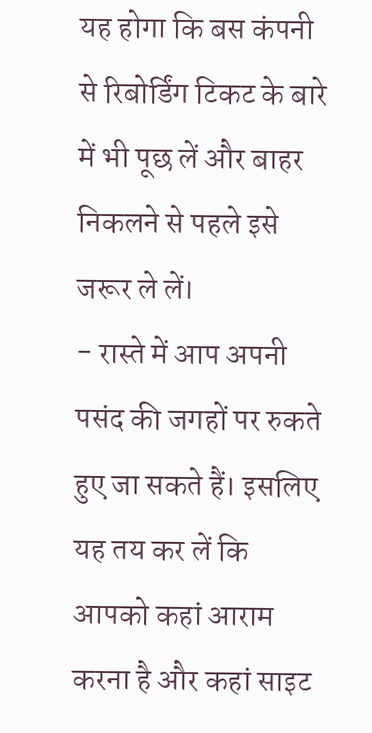यह होगा कि बस कंपनी से रिबोर्डिंग टिकट के बारे में भी पूछ लें और बाहर निकलने से पहले इसे जरूर ले लें।
- रास्ते में आप अपनी पसंद की जगहों पर रुकते हुए जा सकते हैं। इसलिए यह तय कर लें कि आपको कहां आराम करना है और कहां साइट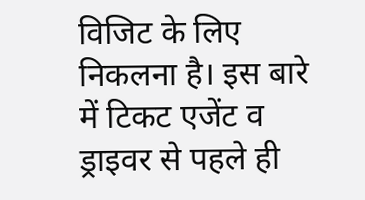विजिट के लिए निकलना है। इस बारे में टिकट एजेंट व ड्राइवर से पहले ही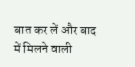बात कर लें और बाद में मिलने वाली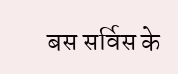बस सर्विस के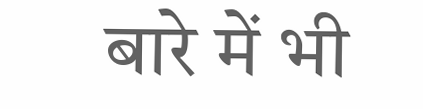बारे में भी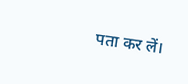पता कर लें।